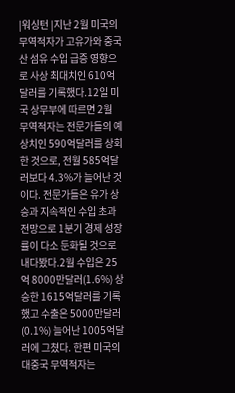|워싱턴 |지난 2월 미국의 무역적자가 고유가와 중국산 섬유 수입 급증 영향으로 사상 최대치인 610억달러를 기록했다.12일 미국 상무부에 따르면 2월 무역적자는 전문가들의 예상치인 590억달러를 상회한 것으로, 전월 585억달러보다 4.3%가 늘어난 것이다. 전문가들은 유가 상승과 지속적인 수입 초과 전망으로 1분기 경제 성장률이 다소 둔화될 것으로 내다봤다.2월 수입은 25억 8000만달러(1.6%) 상승한 1615억달러를 기록했고 수출은 5000만달러(0.1%) 늘어난 1005억달러에 그쳤다. 한편 미국의 대중국 무역적자는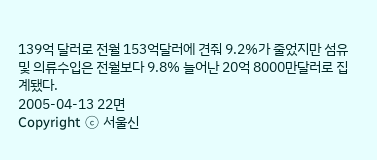139억 달러로 전월 153억달러에 견줘 9.2%가 줄었지만 섬유 및 의류수입은 전월보다 9.8% 늘어난 20억 8000만달러로 집계됐다.
2005-04-13 22면
Copyright ⓒ 서울신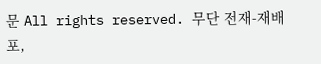문 All rights reserved. 무단 전재-재배포,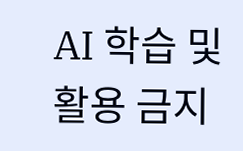AI 학습 및 활용 금지